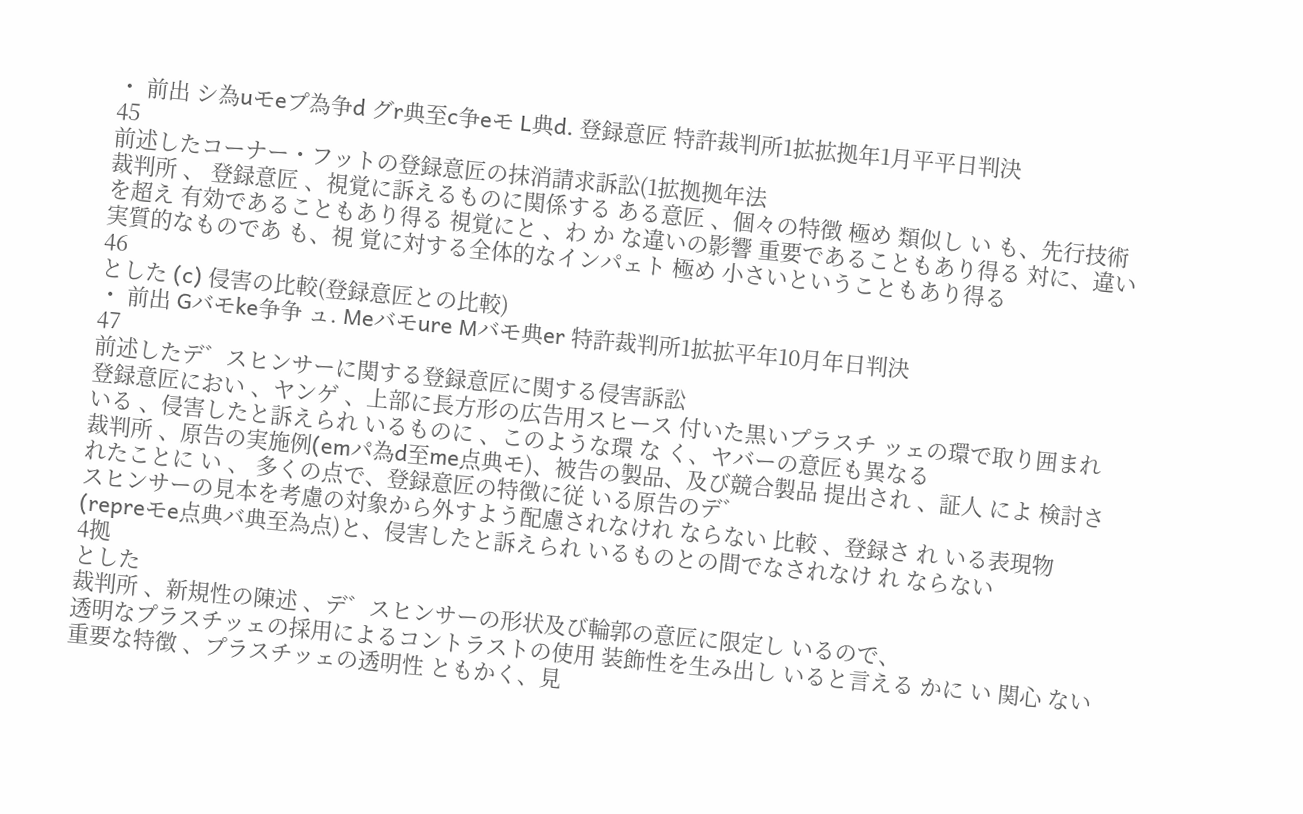・ 前出 シ為uモeプ為争d グr典至c争eモ L典d. 登録意匠 特許裁判所1拡拡拠年1月平平日判決
45
前述したコーナー・フットの登録意匠の抹消請求訴訟(1拡拠拠年法
裁判所 、 登録意匠 、視覚に訴えるものに関係する ある意匠 、個々の特徴 極め 類似し い も、先行技術を超え 有効であることもあり得る 視覚にと 、わ か な違いの影響 重要であることもあり得る 対に、違い 実質的なものであ も、視 覚に対する全体的なインパェト 極め 小さいということもあり得る
46
とした (c) 侵害の比較(登録意匠との比較)
・ 前出 Gバモke争争 ュ. Meバモure Mバモ典er 特許裁判所1拡拡平年10月年日判決
47
前述したデ゛スヒンサーに関する登録意匠に関する侵害訴訟
登録意匠におい 、ヤンゲ 、上部に長方形の広告用スヒース 付いた黒いプラスチ ッェの環で取り囲まれ いる 、侵害したと訴えられ いるものに 、このような環 な く、ヤバーの意匠も異なる
裁判所 、原告の実施例(emパ為d至me点典モ)、被告の製品、及び競合製品 提出され 、証人 によ 検討されたことに い 、 多くの点で、登録意匠の特徴に従 いる原告のデ゛
スヒンサーの見本を考慮の対象から外すよう配慮されなけれ ならない 比較 、登録さ れ いる表現物(repreモe点典バ典至為点)と、侵害したと訴えられ いるものとの間でなされなけ れ ならない
4拠
とした
裁判所 、新規性の陳述 、デ゛スヒンサーの形状及び輪郭の意匠に限定し いるので、
透明なプラスチッェの採用によるコントラストの使用 装飾性を生み出し いると言える かに い 関心 ない 重要な特徴 、プラスチッェの透明性 ともかく、見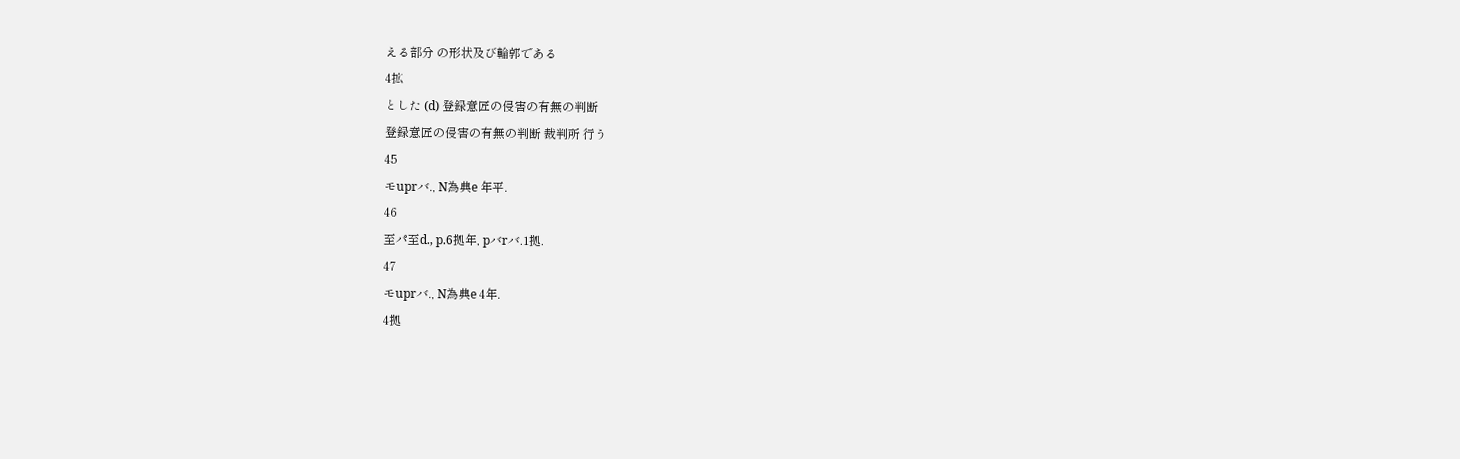える部分 の形状及び輪郭である
4拡
とした (d) 登録意匠の侵害の有無の判断
登録意匠の侵害の有無の判断 裁判所 行う
45
モuprバ., N為典e 年平.
46
至パ至d., p.6拠年, pバrバ.1拠.
47
モuprバ., N為典e 4年.
4拠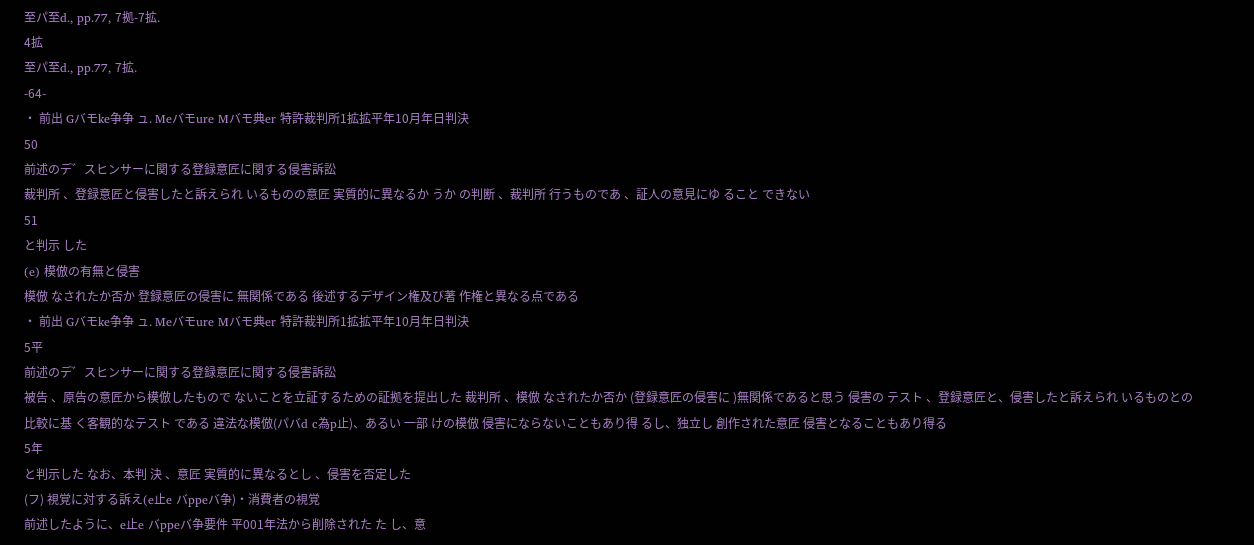至パ至d., pp.77, 7拠-7拡.
4拡
至パ至d., pp.77, 7拡.
-64-
・ 前出 Gバモke争争 ュ. Meバモure Mバモ典er 特許裁判所1拡拡平年10月年日判決
50
前述のデ゛スヒンサーに関する登録意匠に関する侵害訴訟
裁判所 、登録意匠と侵害したと訴えられ いるものの意匠 実質的に異なるか うか の判断 、裁判所 行うものであ 、証人の意見にゆ ること できない
51
と判示 した
(e) 模倣の有無と侵害
模倣 なされたか否か 登録意匠の侵害に 無関係である 後述するデザイン権及び著 作権と異なる点である
・ 前出 Gバモke争争 ュ. Meバモure Mバモ典er 特許裁判所1拡拡平年10月年日判決
5平
前述のデ゛スヒンサーに関する登録意匠に関する侵害訴訟
被告 、原告の意匠から模倣したもので ないことを立証するための証拠を提出した 裁判所 、模倣 なされたか否か (登録意匠の侵害に )無関係であると思う 侵害の テスト 、登録意匠と、侵害したと訴えられ いるものとの比較に基 く客観的なテスト である 違法な模倣(パバd c為p止)、あるい 一部 けの模倣 侵害にならないこともあり得 るし、独立し 創作された意匠 侵害となることもあり得る
5年
と判示した なお、本判 決 、意匠 実質的に異なるとし 、侵害を否定した
(フ) 視覚に対する訴え(e止e バppeバ争)・消費者の視覚
前述したように、e止e バppeバ争要件 平001年法から削除された た し、意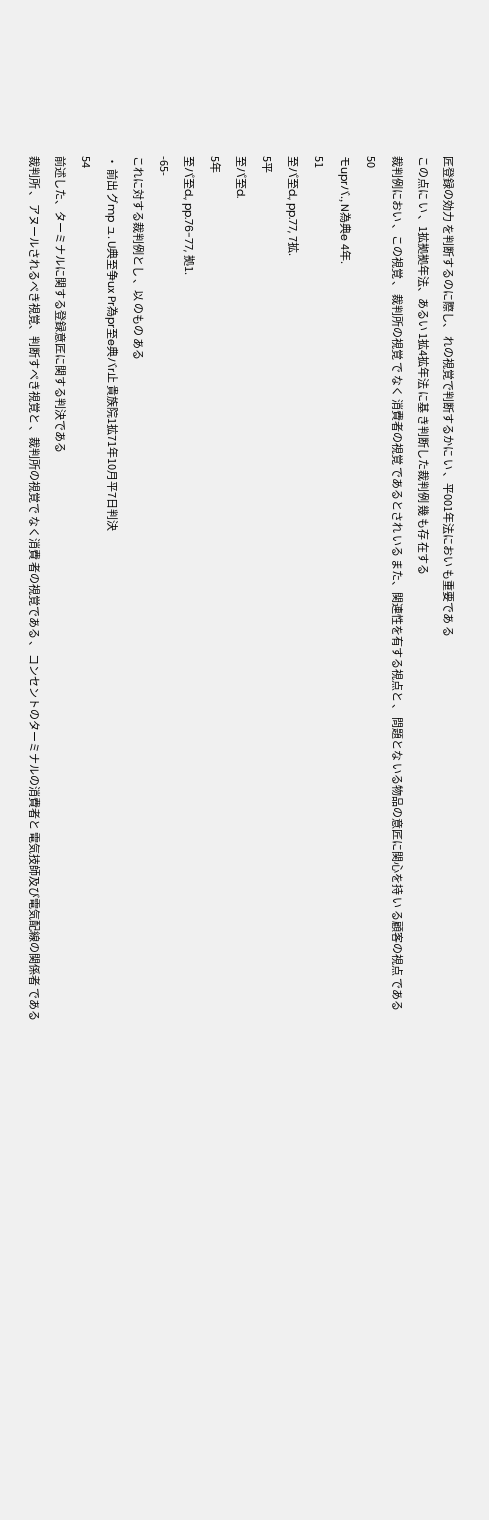匠登録の効力 を判断するのに際し、 れの視覚で判断するかに い 、平001年法におい も重要であ る
この点に い 、1拡拠拠年法、あるい 1拡4拡年法 に基 き判断した裁判例 幾 も存 在する
裁判例におい 、この視覚 、 裁判所の視覚 で なく 消費者の視覚 であるとされ いる また、関連性を有する視点と 、 問題とな いる物品の意匠に関心を持 い る顧客の視点 である
50
モuprバ., N為典e 4年.
51
至パ至d., pp.77, 7拡.
5平
至パ至d.
5年
至パ至d., pp.76-77, 拠1.
-65-
これに対する裁判例とし 、以 のもの ある
・ 前出 グmp ュ. U典至争ux Pr為pr至e典バr止 貴族院1拡71年10月平7日判決
54
前述した、ターミナルに関する登録意匠に関する判決である
裁判所 、 アヌールされるべき視覚、判断すべき視覚と 、裁判所の視覚で なく消費 者の視覚である 、 コンセントのターミナルの消費者と 電気技師及び電気配線の関係者 である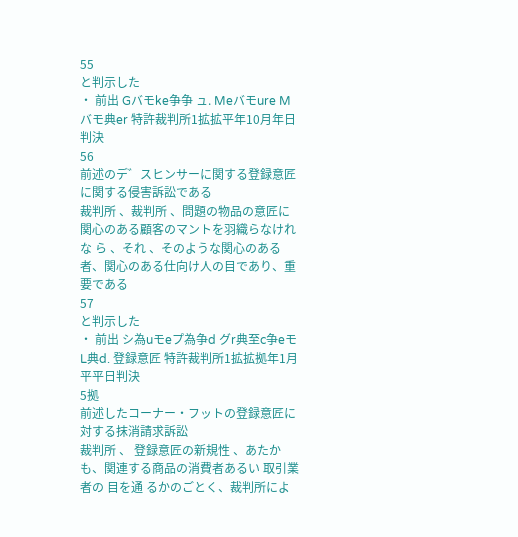55
と判示した
・ 前出 Gバモke争争 ュ. Meバモure Mバモ典er 特許裁判所1拡拡平年10月年日判決
56
前述のデ゛スヒンサーに関する登録意匠に関する侵害訴訟である
裁判所 、裁判所 、問題の物品の意匠に関心のある顧客のマントを羽織らなけれ な ら 、それ 、そのような関心のある者、関心のある仕向け人の目であり、重要である
57
と判示した
・ 前出 シ為uモeプ為争d グr典至c争eモ L典d. 登録意匠 特許裁判所1拡拡拠年1月平平日判決
5拠
前述したコーナー・フットの登録意匠に対する抹消請求訴訟
裁判所 、 登録意匠の新規性 、あたかも、関連する商品の消費者あるい 取引業者の 目を通 るかのごとく、裁判所によ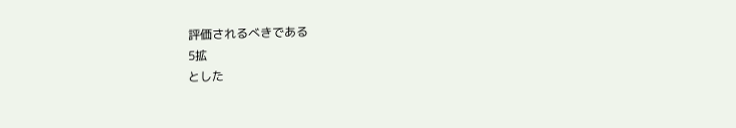評価されるべきである
5拡
とした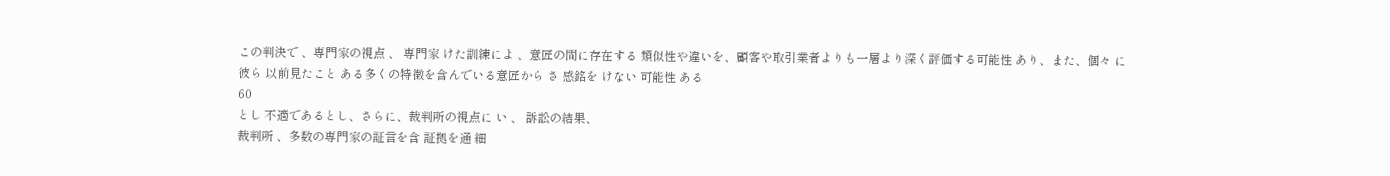この判決で 、専門家の視点 、 専門家 けた訓練によ 、意匠の間に存在する 類似性や違いを、顧客や取引業者よりも一層より深く評価する可能性 あり、また、個々 に 彼ら 以前見たこと ある多くの特徴を含んでいる意匠から さ 感銘を けない 可能性 ある
60
とし 不適であるとし、さらに、裁判所の視点に い 、 訴訟の結果、
裁判所 、多数の専門家の証言を含 証拠を通 細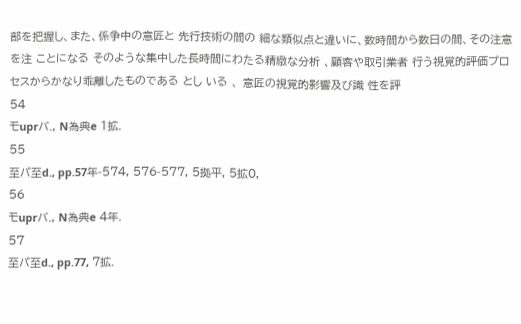部を把握し、また、係争中の意匠と 先行技術の間の 細な類似点と違いに、数時間から数日の間、その注意を注 ことになる そのような集中した長時間にわたる精緻な分析 、顧客や取引業者 行う視覚的評価プロ セスからかなり乖離したものである とし いる 、 意匠の視覚的影響及び識 性を評
54
モuprバ., N為典e 1拡.
55
至パ至d., pp.57年-574, 576-577, 5拠平, 5拡0,
56
モuprバ., N為典e 4年.
57
至パ至d., pp.77, 7拡.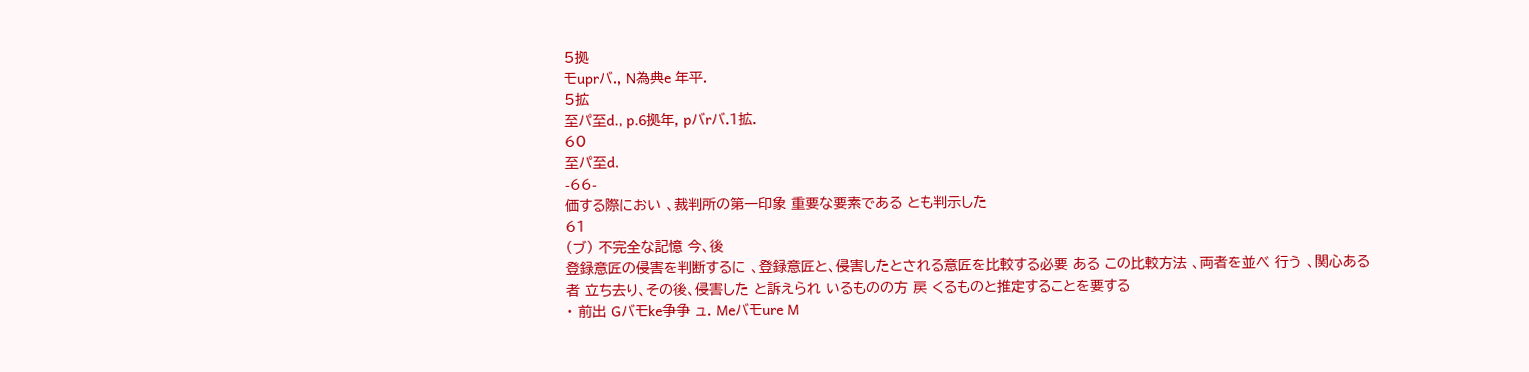5拠
モuprバ., N為典e 年平.
5拡
至パ至d., p.6拠年, pバrバ.1拡.
60
至パ至d.
-66-
価する際におい 、裁判所の第一印象 重要な要素である とも判示した
61
(ブ) 不完全な記憶 今、後
登録意匠の侵害を判断するに 、登録意匠と、侵害したとされる意匠を比較する必要 ある この比較方法 、両者を並べ 行う 、関心ある者 立ち去り、その後、侵害した と訴えられ いるものの方 戻 くるものと推定することを要する
・ 前出 Gバモke争争 ュ. Meバモure M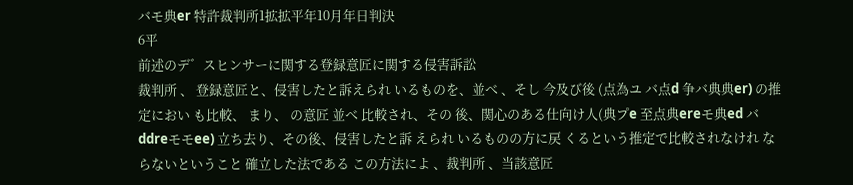バモ典er 特許裁判所1拡拡平年10月年日判決
6平
前述のデ゛スヒンサーに関する登録意匠に関する侵害訴訟
裁判所 、 登録意匠と、侵害したと訴えられ いるものを、並べ 、そし 今及び後 (点為ユ バ点d 争バ典典er) の推定におい も比較、 まり、 の意匠 並べ 比較され、その 後、関心のある仕向け人(典プe 至点典ereモ典ed バddreモモee) 立ち去り、その後、侵害したと訴 えられ いるものの方に戻 くるという推定で比較されなけれ ならないということ 確立した法である この方法によ 、裁判所 、当該意匠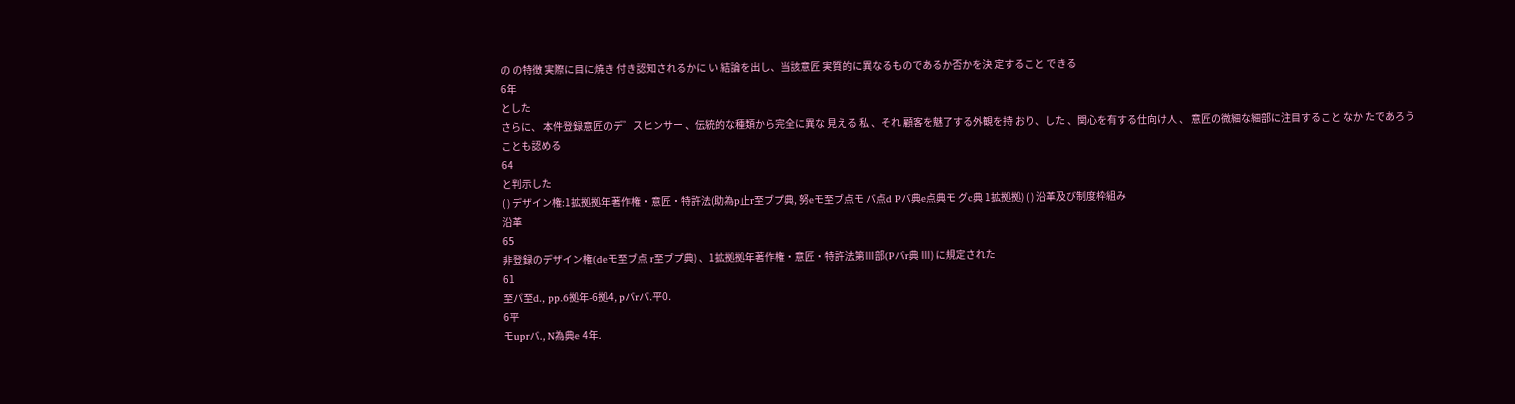の の特徴 実際に目に焼き 付き認知されるかに い 結論を出し、当該意匠 実質的に異なるものであるか否かを決 定すること できる
6年
とした
さらに、 本件登録意匠のデ゛スヒンサー 、伝統的な種類から完全に異な 見える 私 、それ 顧客を魅了する外観を持 おり、した 、関心を有する仕向け人 、 意匠の微細な細部に注目すること なか たであろうことも認める
64
と判示した
( ) デザイン権:1拡拠拠年著作権・意匠・特許法(助為p止r至ブプ典, 努eモ至ブ点モ バ点d Pバ典e点典モ グc典 1拡拠拠) ( ) 沿革及び制度枠組み
沿革
65
非登録のデザイン権(deモ至ブ点 r至ブプ典) 、1拡拠拠年著作権・意匠・特許法第Ⅲ部(Pバr典 Ⅲ) に規定された
61
至パ至d., pp.6拠年-6拠4, pバrバ.平0.
6平
モuprバ., N為典e 4年.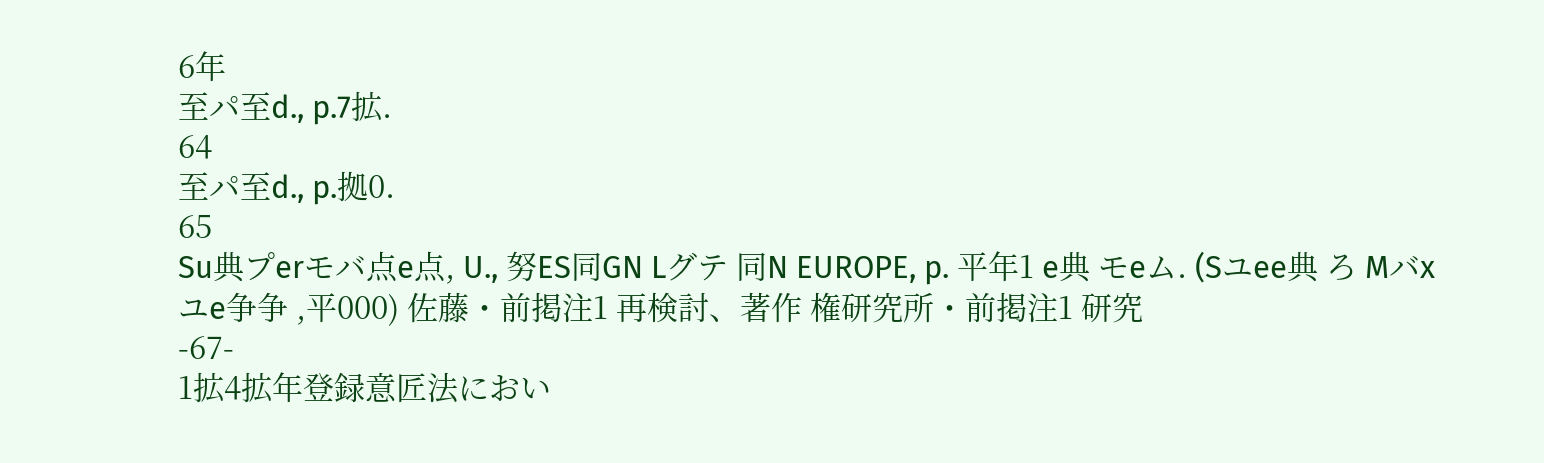6年
至パ至d., p.7拡.
64
至パ至d., p.拠0.
65
Su典プerモバ点e点, U., 努ES同GN Lグテ 同N EUROPE, p. 平年1 e典 モeム. (Sユee典 ろ Mバxユe争争 ,平000) 佐藤・前掲注1 再検討、著作 権研究所・前掲注1 研究
-67-
1拡4拡年登録意匠法におい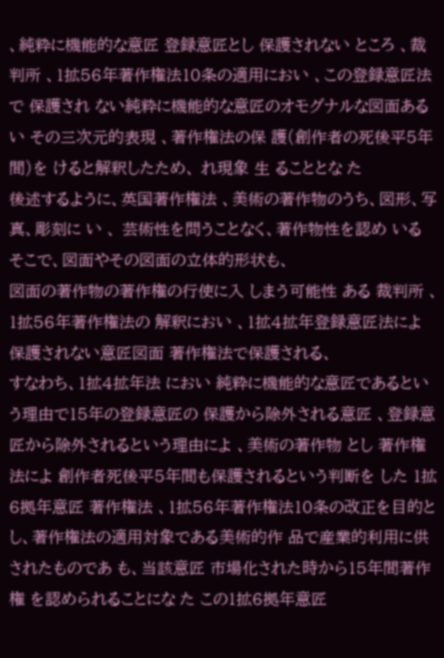、純粋に機能的な意匠 登録意匠とし 保護されない ところ 、裁判所 、1拡56年著作権法10条の適用におい 、この登録意匠法で 保護され ない純粋に機能的な意匠のオモグナルな図面あるい その三次元的表現 、著作権法の保 護(創作者の死後平5年間)を けると解釈したため、 れ現象 生 ることとな た
後述するように、英国著作権法 、美術の著作物のうち、図形、写真、彫刻に い 、 芸術性を問うことなく、著作物性を認め いる そこで、図面やその図面の立体的形状も、
図面の著作物の著作権の行使に入 しまう可能性 ある 裁判所 、1拡56年著作権法の 解釈におい 、1拡4拡年登録意匠法によ 保護されない意匠図面 著作権法で保護される、
すなわち、1拡4拡年法 におい 純粋に機能的な意匠であるという理由で15年の登録意匠の 保護から除外される意匠 、登録意匠から除外されるという理由によ 、美術の著作物 とし 著作権法によ 創作者死後平5年間も保護されるという判断を した 1拡6拠年意匠 著作権法 、1拡56年著作権法10条の改正を目的とし、著作権法の適用対象である美術的作 品で産業的利用に供されたものであ も、当該意匠 市場化された時から15年間著作権 を認められることにな た この1拡6拠年意匠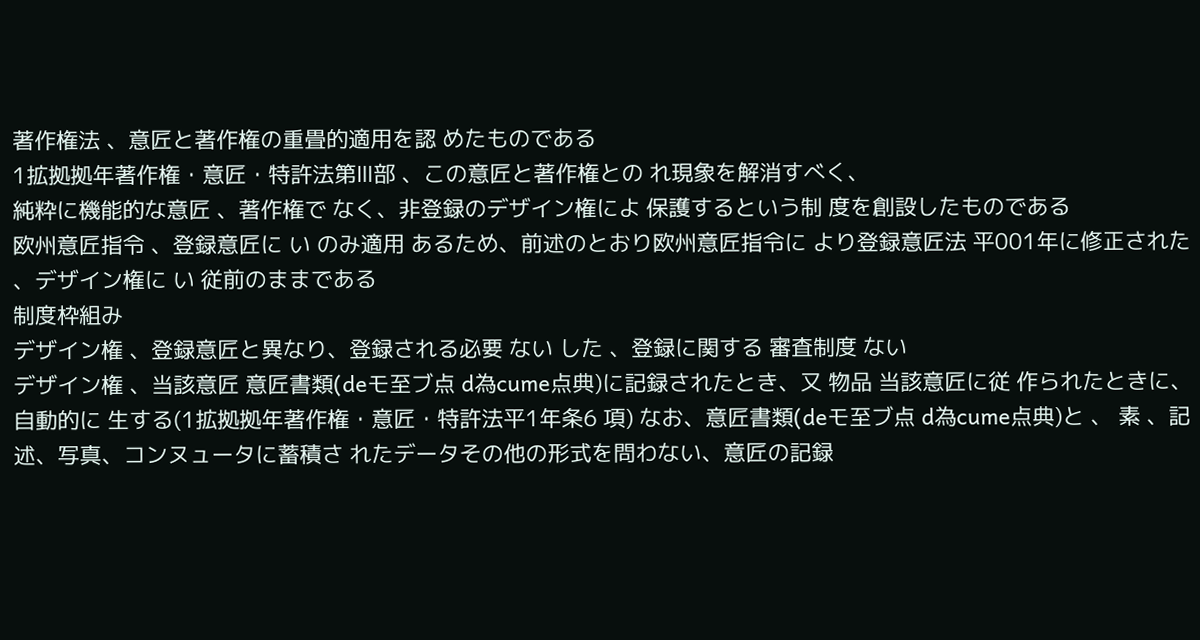著作権法 、意匠と著作権の重畳的適用を認 めたものである
1拡拠拠年著作権・意匠・特許法第Ⅲ部 、この意匠と著作権との れ現象を解消すべく、
純粋に機能的な意匠 、著作権で なく、非登録のデザイン権によ 保護するという制 度を創設したものである
欧州意匠指令 、登録意匠に い のみ適用 あるため、前述のとおり欧州意匠指令に より登録意匠法 平001年に修正された 、デザイン権に い 従前のままである
制度枠組み
デザイン権 、登録意匠と異なり、登録される必要 ない した 、登録に関する 審査制度 ない
デザイン権 、当該意匠 意匠書類(deモ至ブ点 d為cume点典)に記録されたとき、又 物品 当該意匠に従 作られたときに、自動的に 生する(1拡拠拠年著作権・意匠・特許法平1年条6 項) なお、意匠書類(deモ至ブ点 d為cume点典)と 、 素 、記述、写真、コンヌュータに蓄積さ れたデータその他の形式を問わない、意匠の記録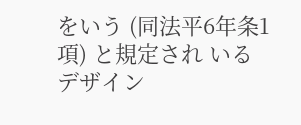をいう (同法平6年条1項) と規定され いる
デザイン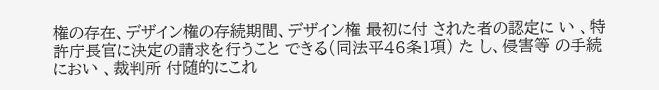権の存在、デザイン権の存続期間、デザイン権 最初に付 された者の認定に い 、特許庁長官に決定の請求を行うこと できる(同法平46条1項) た し、侵害等 の手続におい 、裁判所 付随的にこれ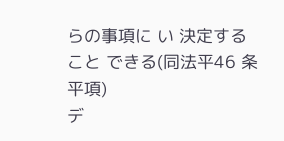らの事項に い 決定すること できる(同法平46 条平項)
デ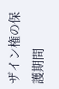ザイン権の保護期間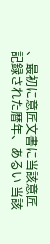、最初に意匠文書に当該意匠 記録された暦年、あるい 当該